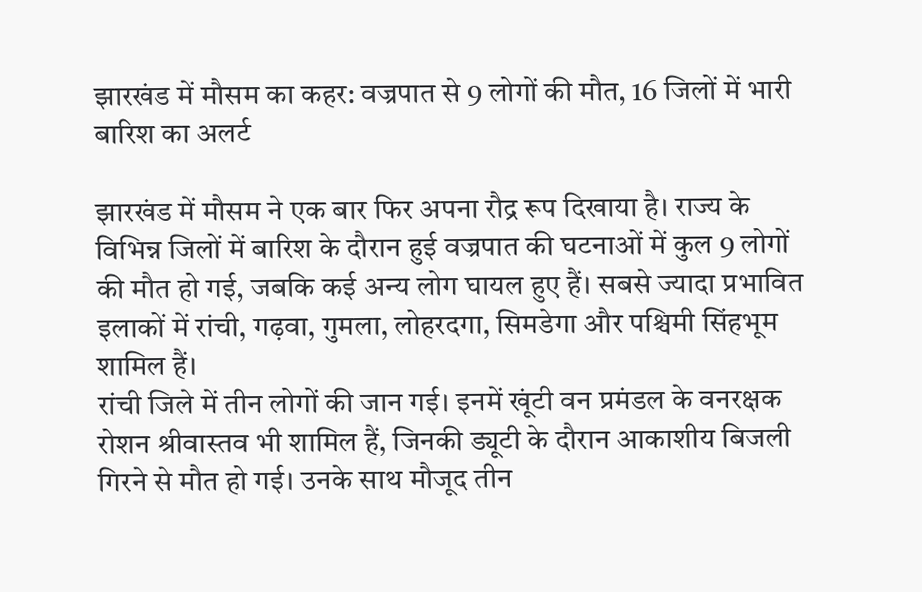झारखंड में मौसम का कहर: वज्रपात से 9 लोगों की मौत, 16 जिलों में भारी बारिश का अलर्ट

झारखंड में मौसम ने एक बार फिर अपना रौद्र रूप दिखाया है। राज्य के विभिन्न जिलों में बारिश के दौरान हुई वज्रपात की घटनाओं में कुल 9 लोगों की मौत हो गई, जबकि कई अन्य लोग घायल हुए हैं। सबसे ज्यादा प्रभावित इलाकों में रांची, गढ़वा, गुमला, लोहरदगा, सिमडेगा और पश्चिमी सिंहभूम शामिल हैं।
रांची जिले में तीन लोगों की जान गई। इनमें खूंटी वन प्रमंडल के वनरक्षक रोशन श्रीवास्तव भी शामिल हैं, जिनकी ड्यूटी के दौरान आकाशीय बिजली गिरने से मौत हो गई। उनके साथ मौजूद तीन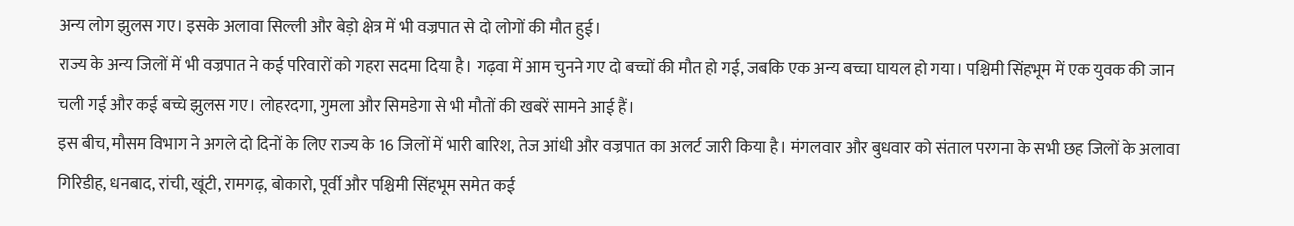अन्य लोग झुलस गए। इसके अलावा सिल्ली और बेड़ो क्षेत्र में भी वज्रपात से दो लोगों की मौत हुई।
राज्य के अन्य जिलों में भी वज्रपात ने कई परिवारों को गहरा सदमा दिया है। गढ़वा में आम चुनने गए दो बच्चों की मौत हो गई, जबकि एक अन्य बच्चा घायल हो गया। पश्चिमी सिंहभूम में एक युवक की जान चली गई और कई बच्चे झुलस गए। लोहरदगा, गुमला और सिमडेगा से भी मौतों की खबरें सामने आई हैं।
इस बीच, मौसम विभाग ने अगले दो दिनों के लिए राज्य के 16 जिलों में भारी बारिश, तेज आंधी और वज्रपात का अलर्ट जारी किया है। मंगलवार और बुधवार को संताल परगना के सभी छह जिलों के अलावा गिरिडीह, धनबाद, रांची, खूंटी, रामगढ़, बोकारो, पूर्वी और पश्चिमी सिंहभूम समेत कई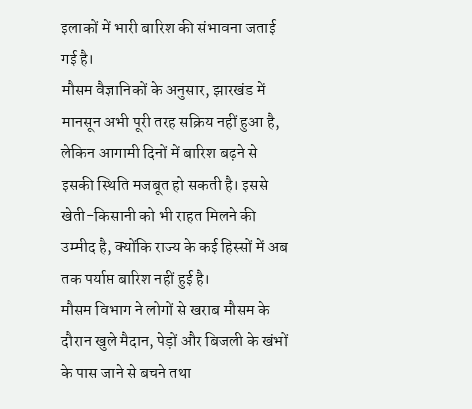इलाकों में भारी बारिश की संभावना जताई गई है।
मौसम वैज्ञानिकों के अनुसार, झारखंड में मानसून अभी पूरी तरह सक्रिय नहीं हुआ है, लेकिन आगामी दिनों में बारिश बढ़ने से इसकी स्थिति मजबूत हो सकती है। इससे खेती-किसानी को भी राहत मिलने की उम्मीद है, क्योंकि राज्य के कई हिस्सों में अब तक पर्याप्त बारिश नहीं हुई है।
मौसम विभाग ने लोगों से खराब मौसम के दौरान खुले मैदान, पेड़ों और बिजली के खंभों के पास जाने से बचने तथा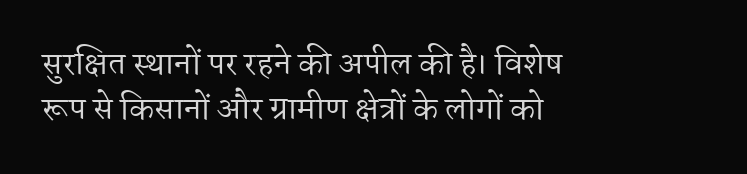सुरक्षित स्थानों पर रहने की अपील की है। विशेष रूप से किसानों और ग्रामीण क्षेत्रों के लोगों को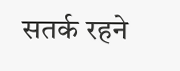सतर्क रहने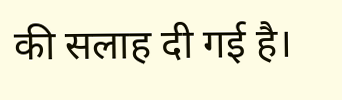की सलाह दी गई है।